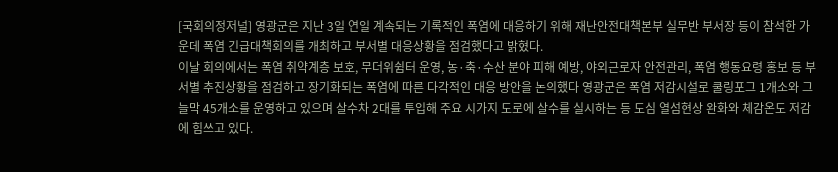[국회의정저널] 영광군은 지난 3일 연일 계속되는 기록적인 폭염에 대응하기 위해 재난안전대책본부 실무반 부서장 등이 참석한 가운데 폭염 긴급대책회의를 개최하고 부서별 대응상황을 점검했다고 밝혔다.
이날 회의에서는 폭염 취약계층 보호, 무더위쉼터 운영, 농·축·수산 분야 피해 예방, 야외근로자 안전관리, 폭염 행동요령 홍보 등 부서별 추진상황을 점검하고 장기화되는 폭염에 따른 다각적인 대응 방안을 논의했다 영광군은 폭염 저감시설로 쿨링포그 1개소와 그늘막 45개소를 운영하고 있으며 살수차 2대를 투입해 주요 시가지 도로에 살수를 실시하는 등 도심 열섬현상 완화와 체감온도 저감에 힘쓰고 있다.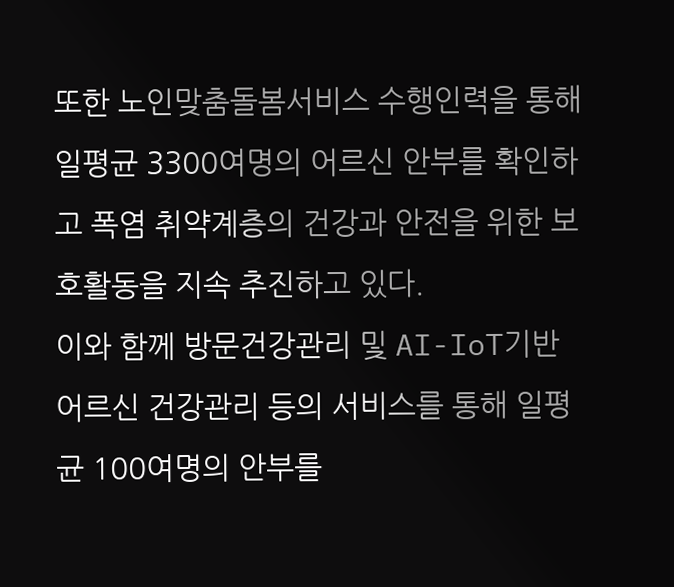또한 노인맞춤돌봄서비스 수행인력을 통해 일평균 3300여명의 어르신 안부를 확인하고 폭염 취약계층의 건강과 안전을 위한 보호활동을 지속 추진하고 있다.
이와 함께 방문건강관리 및 AI-IoT기반 어르신 건강관리 등의 서비스를 통해 일평균 100여명의 안부를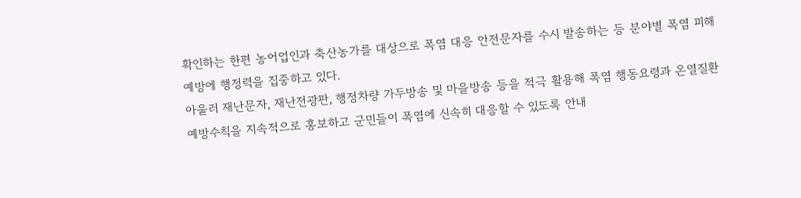확인하는 한편 농어업인과 축산농가를 대상으로 폭염 대응 안전문자를 수시 발송하는 등 분야별 폭염 피해 예방에 행정력을 집중하고 있다.
아울러 재난문자, 재난전광판, 행정차량 가두방송 및 마을방송 등을 적극 활용해 폭염 행동요령과 온열질환 예방수칙을 지속적으로 홍보하고 군민들이 폭염에 신속히 대응할 수 있도록 안내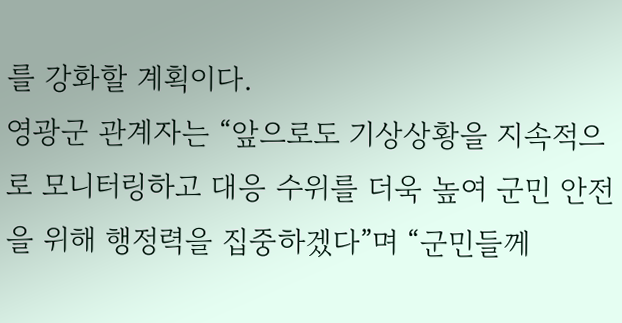를 강화할 계획이다.
영광군 관계자는 “앞으로도 기상상황을 지속적으로 모니터링하고 대응 수위를 더욱 높여 군민 안전을 위해 행정력을 집중하겠다”며 “군민들께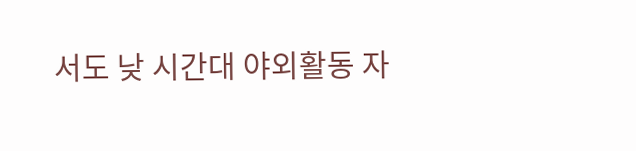서도 낮 시간대 야외활동 자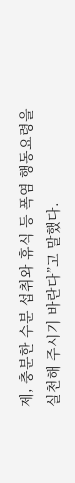제, 충분한 수분 섭취와 휴식 등 폭염 행동요령을 실천해 주시기 바란다”고 말했다.